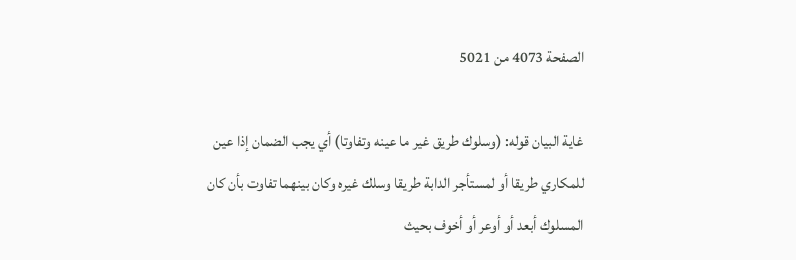الصفحة 4073 من 5021

غاية البيان قوله: (وسلوك طريق غير ما عينه وتفاوتا) أي يجب الضمان إذا عين للمكاري طريقا أو لمستأجر الدابة طريقا وسلك غيره وكان بينهما تفاوت بأن كان المسلوك أبعد أو أوعر أو أخوف بحيث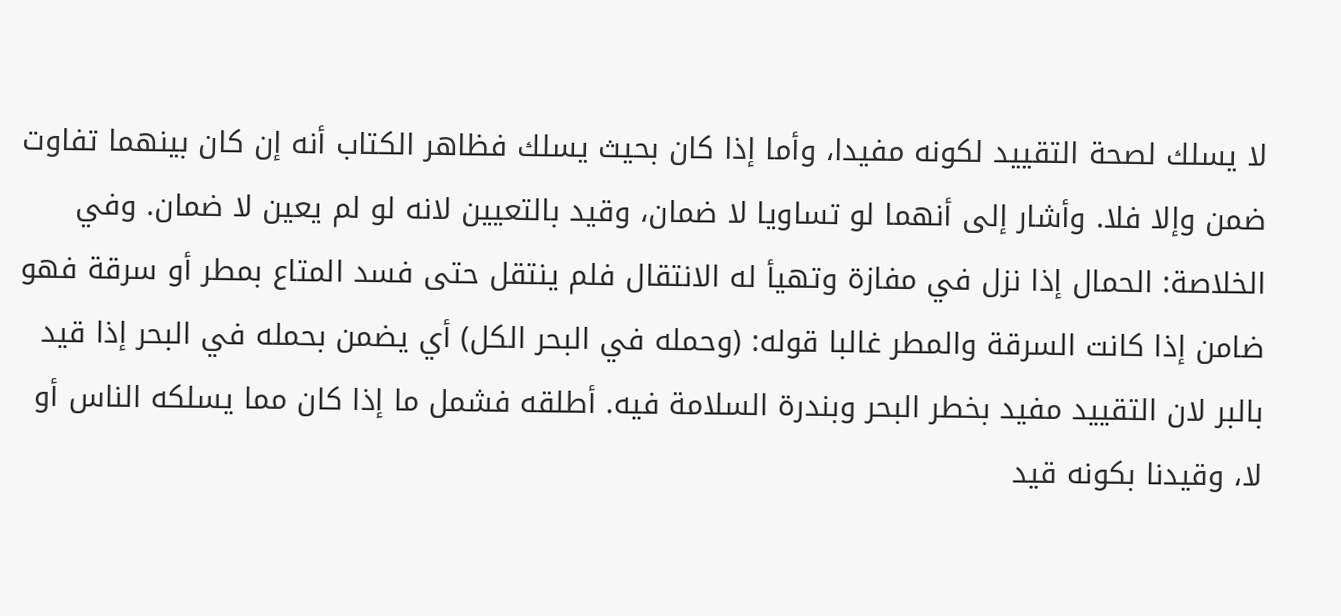لا يسلك لصحة التقييد لكونه مفيدا، وأما إذا كان بحيث يسلك فظاهر الكتاب أنه إن كان بينهما تفاوت ضمن وإلا فلا. وأشار إلى أنهما لو تساويا لا ضمان، وقيد بالتعيين لانه لو لم يعين لا ضمان. وفي الخلاصة: الحمال إذا نزل في مفازة وتهيأ له الانتقال فلم ينتقل حتى فسد المتاع بمطر أو سرقة فهو ضامن إذا كانت السرقة والمطر غالبا قوله: (وحمله في البحر الكل) أي يضمن بحمله في البحر إذا قيد بالبر لان التقييد مفيد بخطر البحر وبندرة السلامة فيه. أطلقه فشمل ما إذا كان مما يسلكه الناس أو لا، وقيدنا بكونه قيد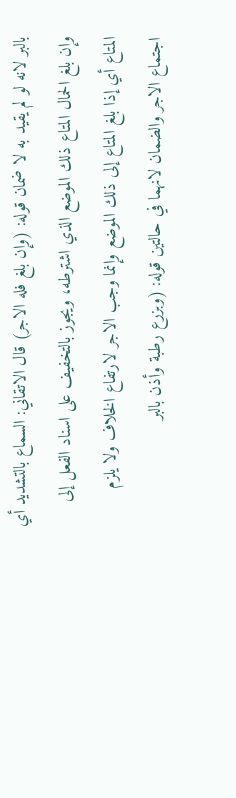بالبر لانه لو لم يقيد به لا ضمان قوله: (وإن بلغ فله الاجر) قال الاتقاني: السماع بالتشديد أي وإن بلغ الحمال المتاع ذلك الموضع الذي اشترطه، ويجوز بالتخفيف على اسناد الفعل إلى المتاع أي إذا بلغ المتاع إلى ذلك الموضع وإنما وجب الاجر لارتفاع الخلاف ولا يلزم اجتماع الاجر والضمان لانهما في حالتين قوله: (وبزرع رطبة وأذن بالبر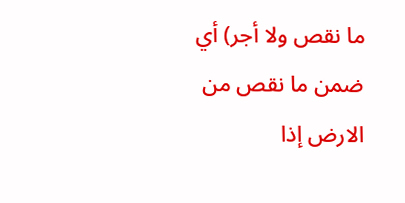ما نقص ولا أجر) أي ضمن ما نقص من الارض إذا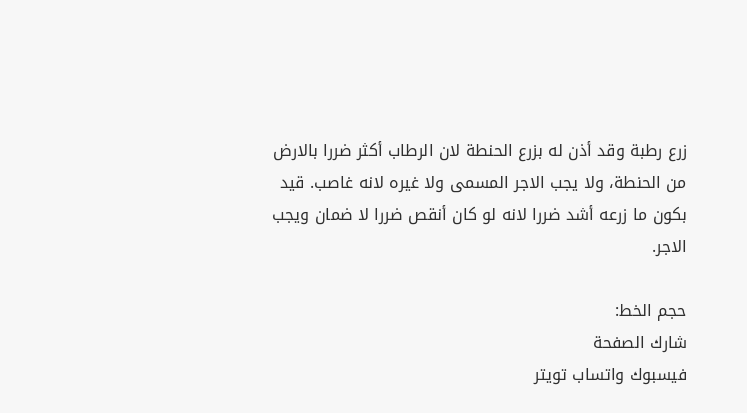زرع رطبة وقد أذن له بزرع الحنطة لان الرطاب أكثر ضررا بالارض من الحنطة، ولا يجب الاجر المسمى ولا غيره لانه غاصب. قيد بكون ما زرعه أشد ضررا لانه لو كان أنقص ضررا لا ضمان ويجب الاجر.

حجم الخط:
شارك الصفحة
فيسبوك واتساب تويتر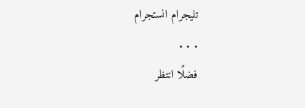تليجرام انستجرام
. . .
فضلًا انتظر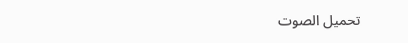تحميل الصوت